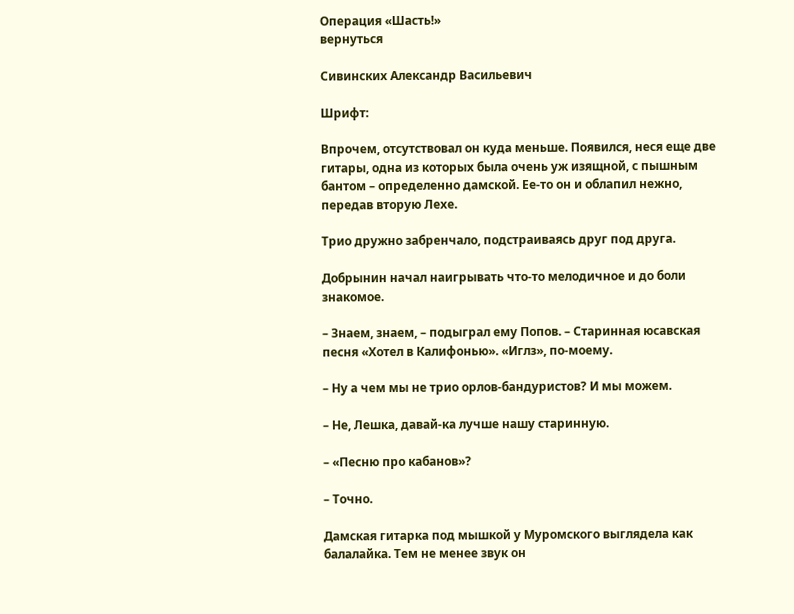Операция «Шасть!»
вернуться

Сивинских Александр Васильевич

Шрифт:

Впрочем, отсутствовал он куда меньше. Появился, неся еще две гитары, одна из которых была очень уж изящной, с пышным бантом – определенно дамской. Ее-то он и облапил нежно, передав вторую Лехе.

Трио дружно забренчало, подстраиваясь друг под друга.

Добрынин начал наигрывать что-то мелодичное и до боли знакомое.

– Знаем, знаем, – подыграл ему Попов. – Старинная юсавская песня «Хотел в Калифонью». «Иглз», по-моему.

– Ну а чем мы не трио орлов-бандуристов? И мы можем.

– Не, Лешка, давай-ка лучше нашу старинную.

– «Песню про кабанов»?

– Точно.

Дамская гитарка под мышкой у Муромского выглядела как балалайка. Тем не менее звук он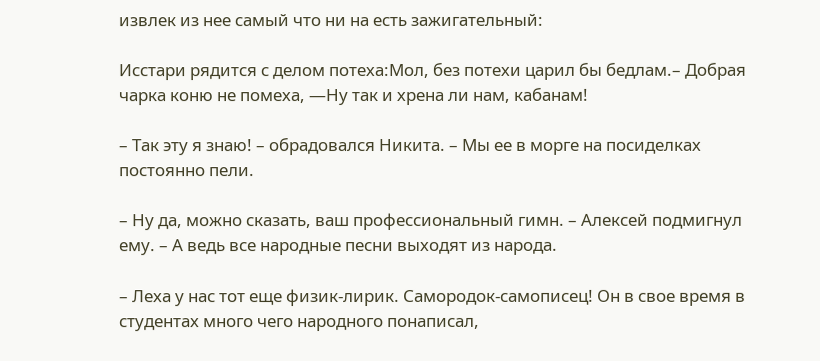извлек из нее самый что ни на есть зажигательный:

Исстари рядится с делом потеха:Мол, без потехи царил бы бедлам.– Добрая чарка коню не помеха, —Ну так и хрена ли нам, кабанам!

– Так эту я знаю! – обрадовался Никита. – Мы ее в морге на посиделках постоянно пели.

– Ну да, можно сказать, ваш профессиональный гимн. – Алексей подмигнул ему. – А ведь все народные песни выходят из народа.

– Леха у нас тот еще физик-лирик. Самородок-самописец! Он в свое время в студентах много чего народного понаписал,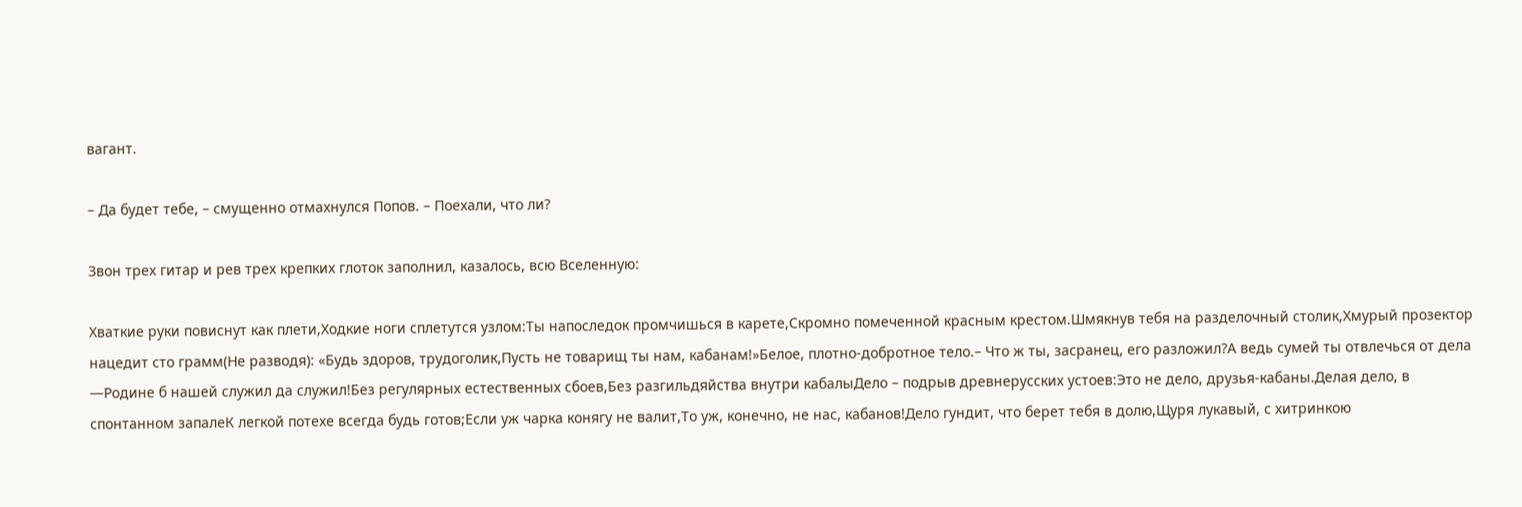вагант.

– Да будет тебе, – смущенно отмахнулся Попов. – Поехали, что ли?

Звон трех гитар и рев трех крепких глоток заполнил, казалось, всю Вселенную:

Хваткие руки повиснут как плети,Ходкие ноги сплетутся узлом:Ты напоследок промчишься в карете,Скромно помеченной красным крестом.Шмякнув тебя на разделочный столик,Хмурый прозектор нацедит сто грамм(Не разводя): «Будь здоров, трудоголик,Пусть не товарищ ты нам, кабанам!»Белое, плотно-добротное тело.– Что ж ты, засранец, его разложил?А ведь сумей ты отвлечься от дела —Родине б нашей служил да служил!Без регулярных естественных сбоев,Без разгильдяйства внутри кабалыДело – подрыв древнерусских устоев:Это не дело, друзья-кабаны.Делая дело, в спонтанном запалеК легкой потехе всегда будь готов;Если уж чарка конягу не валит,То уж, конечно, не нас, кабанов!Дело гундит, что берет тебя в долю,Щуря лукавый, с хитринкою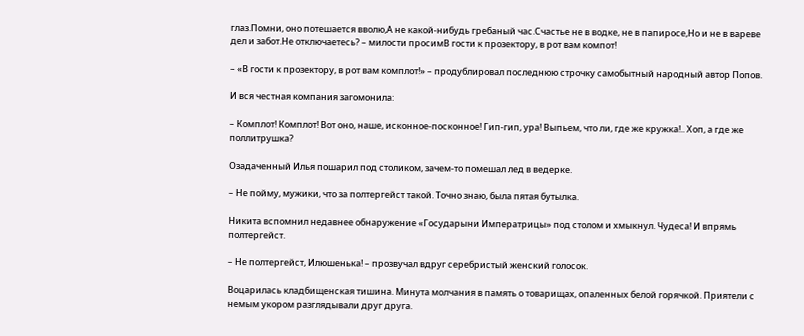глаз.Помни, оно потешается вволю,А не какой-нибудь гребаный час.Счастье не в водке, не в папиросе,Но и не в вареве дел и забот.Не отключаетесь? – милости просимВ гости к прозектору, в рот вам компот!

– «В гости к прозектору, в рот вам комплот!» – продублировал последнюю строчку самобытный народный автор Попов.

И вся честная компания загомонила:

– Комплот! Комплот! Вот оно, наше, исконное-посконное! Гип-гип, ура! Выпьем, что ли, где же кружка!.. Хоп, а где же поллитрушка?

Озадаченный Илья пошарил под столиком, зачем-то помешал лед в ведерке.

– Не пойму, мужики, что за полтергейст такой. Точно знаю, была пятая бутылка.

Никита вспомнил недавнее обнаружение «Государыни Императрицы» под столом и хмыкнул. Чудеса! И впрямь полтергейст.

– Не полтергейст, Илюшенька! – прозвучал вдруг серебристый женский голосок.

Воцарилась кладбищенская тишина. Минута молчания в память о товарищах, опаленных белой горячкой. Приятели с немым укором разглядывали друг друга.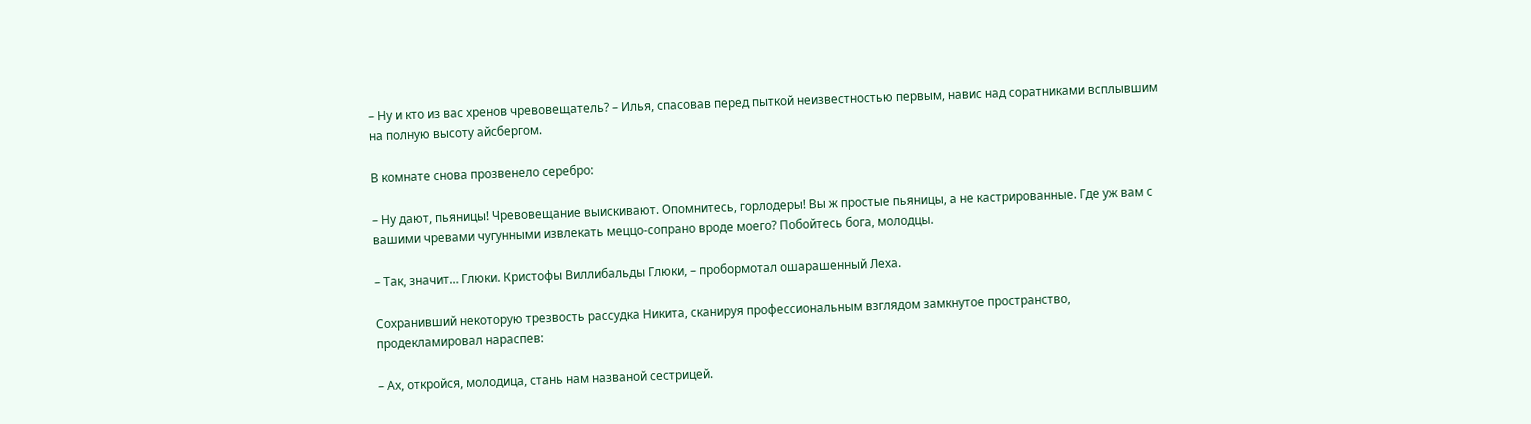– Ну и кто из вас хренов чревовещатель? – Илья, спасовав перед пыткой неизвестностью первым, навис над соратниками всплывшим на полную высоту айсбергом.

В комнате снова прозвенело серебро:

– Ну дают, пьяницы! Чревовещание выискивают. Опомнитесь, горлодеры! Вы ж простые пьяницы, а не кастрированные. Где уж вам с вашими чревами чугунными извлекать меццо-сопрано вроде моего? Побойтесь бога, молодцы.

– Так, значит… Глюки. Кристофы Виллибальды Глюки, – пробормотал ошарашенный Леха.

Сохранивший некоторую трезвость рассудка Никита, сканируя профессиональным взглядом замкнутое пространство, продекламировал нараспев:

– Ах, откройся, молодица, стань нам названой сестрицей.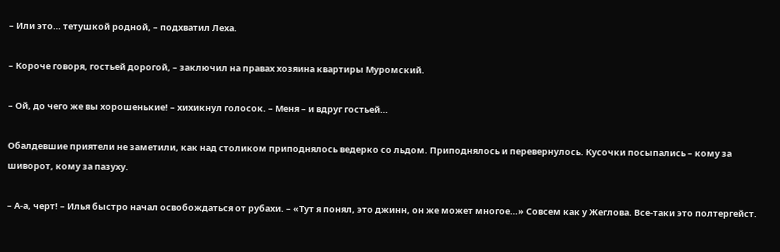– Или это… тетушкой родной, – подхватил Леха.

– Короче говоря, гостьей дорогой, – заключил на правах хозяина квартиры Муромский.

– Ой, до чего же вы хорошенькие! – хихикнул голосок. – Меня – и вдруг гостьей…

Обалдевшие приятели не заметили, как над столиком приподнялось ведерко со льдом. Приподнялось и перевернулось. Кусочки посыпались – кому за шиворот, кому за пазуху.

– А-а, черт! – Илья быстро начал освобождаться от рубахи. – «Тут я понял, это джинн, он же может многое…» Совсем как у Жеглова. Все-таки это полтергейст.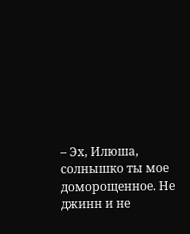– Эх, Илюша, солнышко ты мое доморощенное. Не джинн и не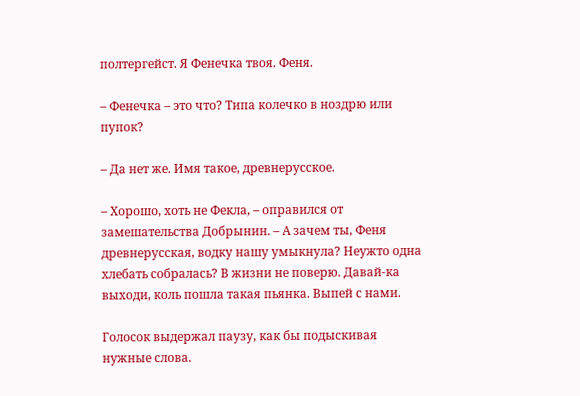полтергейст. Я Фенечка твоя. Феня.

– Фенечка – это что? Типа колечко в ноздрю или пупок?

– Да нет же. Имя такое, древнерусское.

– Хорошо, хоть не Фекла, – оправился от замешательства Добрынин. – А зачем ты, Феня древнерусская, водку нашу умыкнула? Неужто одна хлебать собралась? В жизни не поверю. Давай-ка выходи, коль пошла такая пьянка. Выпей с нами.

Голосок выдержал паузу, как бы подыскивая нужные слова.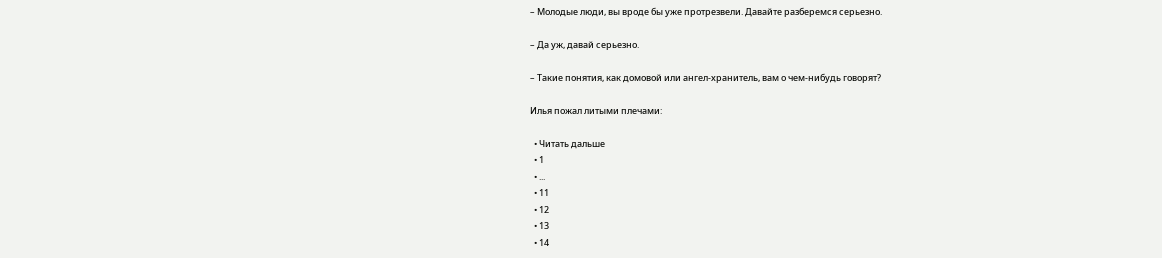– Молодые люди, вы вроде бы уже протрезвели. Давайте разберемся серьезно.

– Да уж, давай серьезно.

– Такие понятия, как домовой или ангел-хранитель, вам о чем-нибудь говорят?

Илья пожал литыми плечами:

  • Читать дальше
  • 1
  • ...
  • 11
  • 12
  • 13
  • 14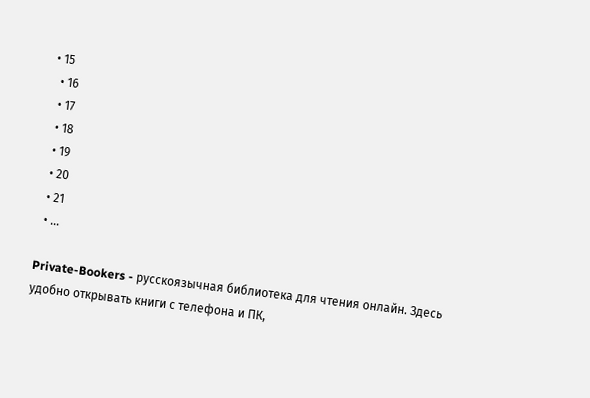• 15
  • 16
  • 17
  • 18
  • 19
  • 20
  • 21
  • ...

Private-Bookers - русскоязычная библиотека для чтения онлайн. Здесь удобно открывать книги с телефона и ПК,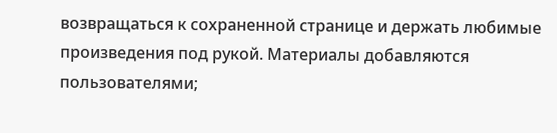возвращаться к сохраненной странице и держать любимые произведения под рукой. Материалы добавляются пользователями;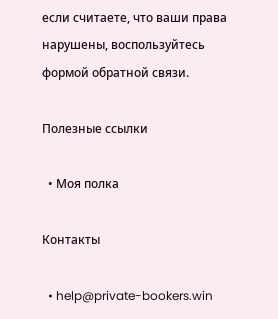если считаете, что ваши права нарушены, воспользуйтесь формой обратной связи.

Полезные ссылки

  • Моя полка

Контакты

  • help@private-bookers.win